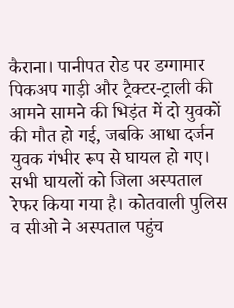कैराना। पानीपत रोड पर डग्गामार पिकअप गाड़ी और ट्रैक्टर-ट्राली की आमने सामने की भिड़ंत में दो युवकों की मौत हो गई, जबकि आधा दर्जन युवक गंभीर रूप से घायल हो गए। सभी घायलों को जिला अस्पताल रेफर किया गया है। कोतवाली पुलिस व सीओ ने अस्पताल पहुंच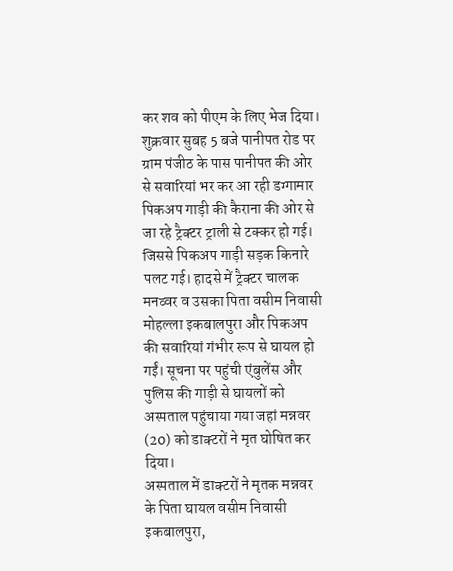कर शव को पीएम के लिए भेज दिया।
शुक्रवार सुबह 5 बजे पानीपत रोड पर ग्राम पंजीठ के पास पानीपत की ओर से सवारियां भर कर आ रही डग्गामार पिकअप गाड़ी की कैराना की ओर से जा रहे ट्रैक्टर ट्राली से टक्कर हो गई। जिससे पिकअप गाड़ी सड़क किनारे पलट गई। हादसे में ट्रैक्टर चालक मनव्वर व उसका पिता वसीम निवासी मोहल्ला इकबालपुरा और पिकअप की सवारियां गंभीर रूप से घायल हो गईं। सूचना पर पहुंची एंबुलेंस और पुलिस की गाड़ी से घायलों को अस्पताल पहुंचाया गया जहां मन्नवर (20) को डाक्टरों ने मृत घोषित कर दिया।
अस्पताल में डाक्टरों ने मृतक मन्नवर के पिता घायल वसीम निवासी इकबालपुरा,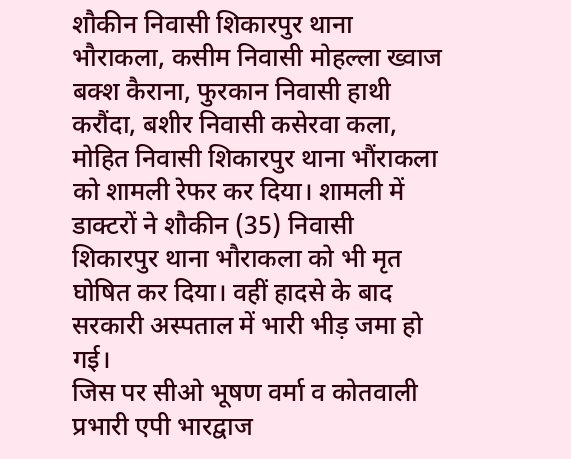शौकीन निवासी शिकारपुर थाना भौराकला, कसीम निवासी मोहल्ला ख्वाज बक्श कैराना, फुरकान निवासी हाथी करौंदा, बशीर निवासी कसेरवा कला, मोहित निवासी शिकारपुर थाना भौंराकला को शामली रेफर कर दिया। शामली में डाक्टरों ने शौकीन (35) निवासी शिकारपुर थाना भौराकला को भी मृत घोषित कर दिया। वहीं हादसे के बाद सरकारी अस्पताल में भारी भीड़ जमा हो गई।
जिस पर सीओ भूषण वर्मा व कोतवाली प्रभारी एपी भारद्वाज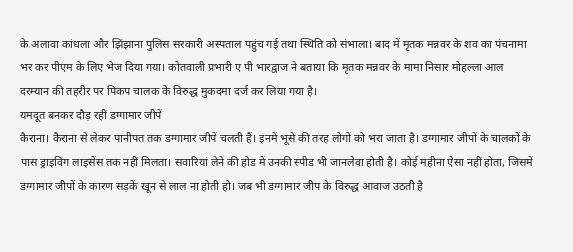के अलावा कांधला और झिंझाना पुलिस सरकारी अस्पताल पहुंच गई तथा स्थिति को संभाला। बाद में मृतक मन्नवर के शव का पंचनामा भर कर पीएम के लिए भेज दिया गया। कोतवाली प्रभारी ए पी भारद्वाज ने बताया कि मृतक मन्नवर के मामा निसार मोहल्ला आल दरम्यान की तहरीर पर पिकप चालक के विरुद्ध मुकदमा दर्ज कर लिया गया है।
यमदूत बनकर दौड़ रहीं डग्गामार जीपें
कैराना। कैराना से लेकर पानीपत तक डग्गामार जीपें चलती हैं। इनमें भूसे की तरह लोगों को भरा जाता है। डग्गामार जीपों के चालकों के पास ड्राइविंग लाइसेंस तक नहीं मिलता। सवारियां लेने की होड में उनकी स्पीड भी जानलेवा होती है। कोई महीना ऐसा नहीं होता, जिसमें डग्गामार जीपों के कारण सड़कें खून से लाल ना होती हो। जब भी डग्गामार जीप के विरुद्ध आवाज उठती है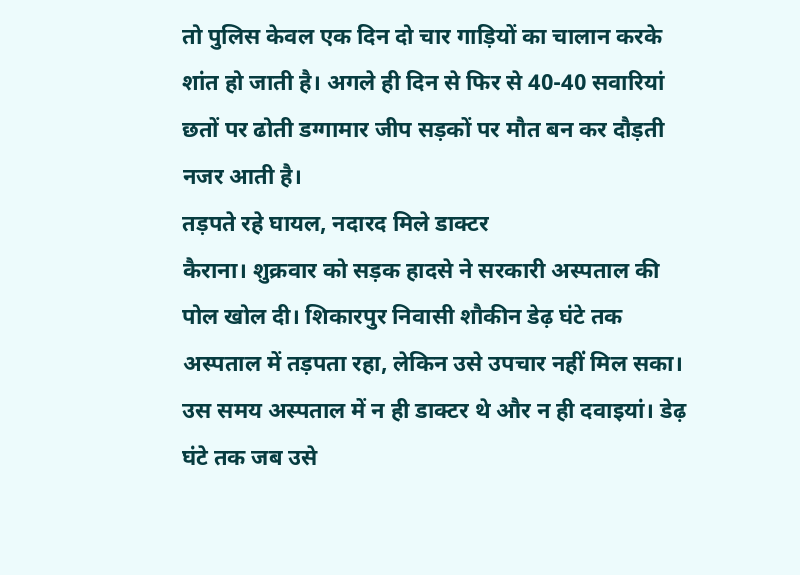तो पुलिस केवल एक दिन दो चार गाड़ियों का चालान करके शांत हो जाती है। अगले ही दिन से फिर से 40-40 सवारियां छतों पर ढोती डग्गामार जीप सड़कों पर मौत बन कर दौड़ती नजर आती है।
तड़पते रहे घायल, नदारद मिले डाक्टर
कैराना। शुक्रवार को सड़क हादसे ने सरकारी अस्पताल की पोल खोल दी। शिकारपुर निवासी शौकीन डेढ़ घंटे तक अस्पताल में तड़पता रहा, लेकिन उसे उपचार नहीं मिल सका। उस समय अस्पताल में न ही डाक्टर थे और न ही दवाइयां। डेढ़ घंटे तक जब उसे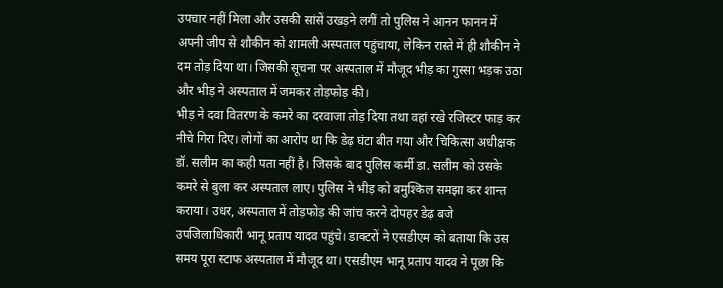उपचार नहीं मिला और उसकी सांसें उखड़ने लगीं तो पुलिस ने आनन फानन में अपनी जीप से शौकीन को शामली अस्पताल पहुंचाया, लेकिन रास्ते में ही शौकीन ने दम तोड़ दिया था। जिसकी सूचना पर अस्पताल में मौजूद भीड़ का गुस्सा भड़क उठा और भीड़ ने अस्पताल में जमकर तोड़फोड़ की।
भीड़ ने दवा वितरण के कमरे का दरवाजा तोड़ दिया तथा वहां रखे रजिस्टर फाड़ कर नीचे गिरा दिए। लोगों का आरोप था कि डेढ़ घंटा बीत गया और चिकित्सा अधीक्षक डॉ. सलीम का कही पता नहीं है। जिसके बाद पुलिस कर्मी डा. सलीम को उसके कमरे से बुला कर अस्पताल लाए। पुलिस ने भीड़ को बमुश्किल समझा कर शान्त कराया। उधर, अस्पताल में तोड़फोड़ की जांच करने दोपहर डेढ़ बजे उपजिलाधिकारी भानू प्रताप यादव पहुंचे। डाक्टरों ने एसडीएम को बताया कि उस समय पूरा स्टाफ अस्पताल में मौजूद था। एसडीएम भानू प्रताप यादव ने पूछा कि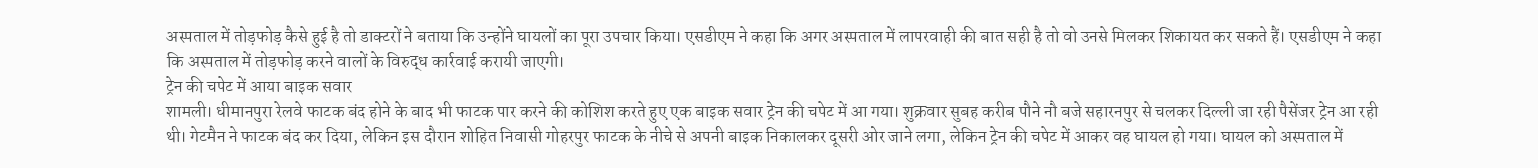अस्पताल में तोड़फोड़ कैसे हुई है तो डाक्टरों ने बताया कि उन्होंने घायलों का पूरा उपचार किया। एसडीएम ने कहा कि अगर अस्पताल में लापरवाही की बात सही है तो वो उनसे मिलकर शिकायत कर सकते हैं। एसडीएम ने कहा कि अस्पताल में तोड़फोड़ करने वालों के विरुद्ध कार्रवाई करायी जाएगी।
ट्रेन की चपेट में आया बाइक सवार
शामली। धीमानपुरा रेलवे फाटक बंद होने के बाद भी फाटक पार करने की कोशिश करते हुए एक बाइक सवार ट्रेन की चपेट में आ गया। शुक्रवार सुबह करीब पौने नौ बजे सहारनपुर से चलकर दिल्ली जा रही पैसेंजर ट्रेन आ रही थी। गेटमैन ने फाटक बंद कर दिया, लेकिन इस दौरान शोहित निवासी गोहरपुर फाटक के नीचे से अपनी बाइक निकालकर दूसरी ओर जाने लगा, लेकिन ट्रेन की चपेट में आकर वह घायल हो गया। घायल को अस्पताल में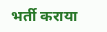भर्ती कराया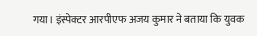गया। इंस्पेक्टर आरपीएफ अजय कुमार ने बताया कि युवक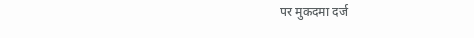पर मुकदमा दर्ज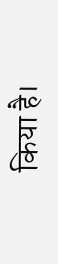किया है।